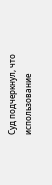Суд подчеркнул, что использование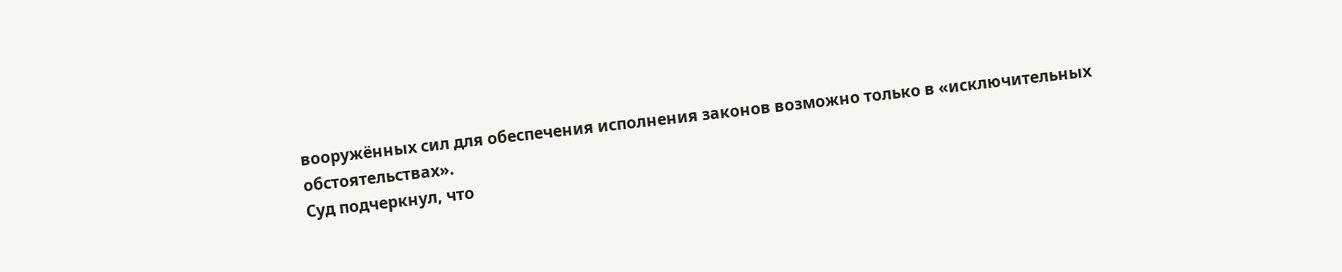вооружённых сил для обеспечения исполнения законов возможно только в «исключительных обстоятельствах».
Суд подчеркнул, что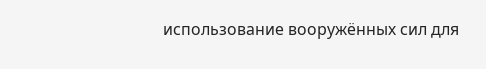использование вооружённых сил для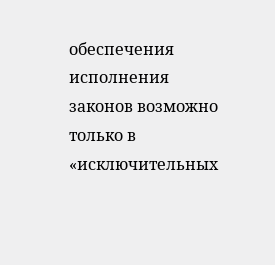обеспечения исполнения законов возможно только в «исключительных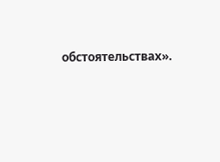обстоятельствах».